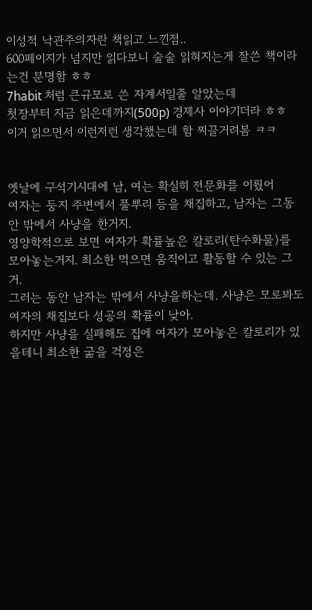이성적 낙관주의자란 책읽고 느낀점..
600페이지가 넘지만 읽다보니 술술 읽혀지는게 잘쓴 책이라는건 분명함 ㅎㅎ
7habit 처럼 큰규모로 쓴 자계서일줄 알았는데
첫장부터 지금 읽은데까지(500p) 경제사 이야기더라 ㅎㅎ
이거 읽으면서 이런저런 생각했는데 함 찌끌거려봄 ㅋㅋ


옛날에 구석기시대에 남, 여는 확실히 전문화를 이뤘어
여자는 둥지 주변에서 풀뿌리 등을 채집하고, 남자는 그동안 밖에서 사냥을 한거지.
영양학적으로 보면 여자가 확률높은 칼로리(탄수화물)를 모아놓는거지. 최소한 먹으면 움직이고 활동할 수 있는 그거.
그러는 동안 남자는 밖에서 사냥을하는데. 사냥은 모로봐도 여자의 채집보다 성공의 확률이 낮아.
하지만 사냥을 실패해도 집에 여자가 모아놓은 칼로리가 있을테니 최소한 굶을 걱정은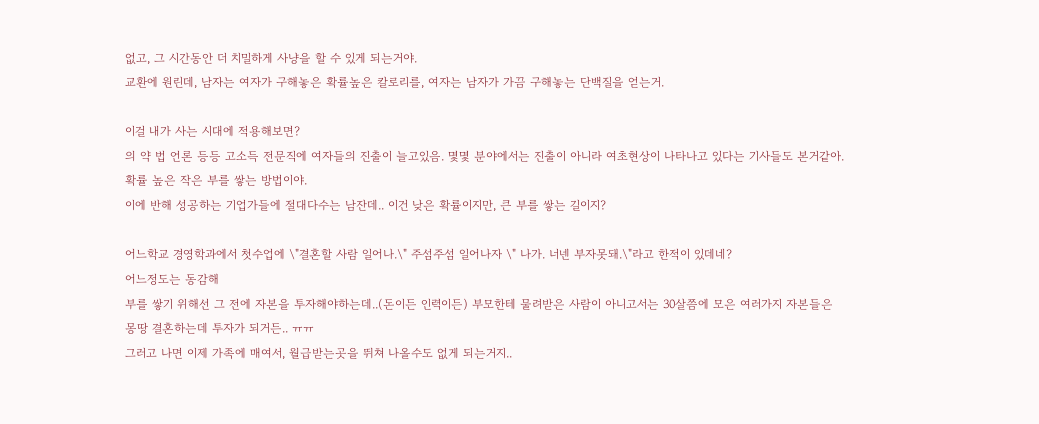없고, 그 시간동안 더 치밀하게 사냥을 할 수 있게 되는거야.
교환에 원린데, 남자는 여자가 구해놓은 확률높은 칼로리를, 여자는 남자가 가끔 구해놓는 단백질을 얻는거.

이걸 내가 사는 시대에 적용해보면?
의 약 법 언론 등등 고소득 전문직에 여자들의 진출이 늘고있음. 몇몇 분야에서는 진출이 아니라 여초현상이 나타나고 있다는 기사들도 본거같아.
확률 높은 작은 부를 쌓는 방법이야.
이에 반해 성공하는 기업가들에 절대다수는 남잔데.. 이건 낮은 확률이지만, 큰 부를 쌓는 길이지?

어느학교 경영학과에서 첫수업에 \"결혼할 사람 일어나.\" 주섬주섬 일어나자 \" 나가. 너넨 부자못돼.\"라고 한적이 있데네?
어느정도는 동감해
부를 쌓기 위해선 그 전에 자본을 투자해야하는데..(돈이든 인력이든) 부모한테 물려받은 사람이 아니고서는 30살쯤에 모은 여러가지 자본들은 몽땅 결혼하는데 투자가 되거든.. ㅠㅠ
그러고 나면 이제 가족에 매여서, 월급받는곳을 뛰쳐 나올수도 없게 되는거지..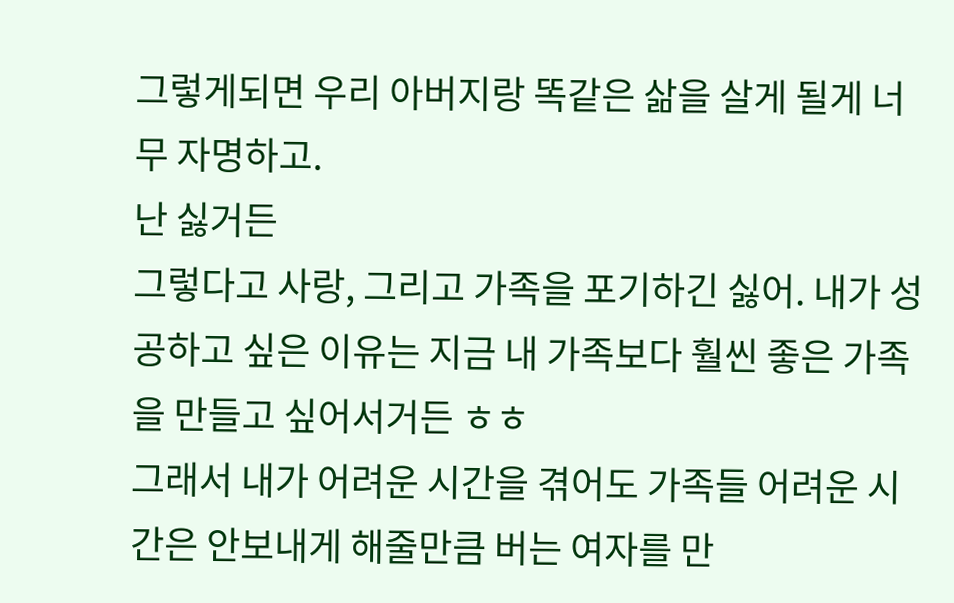그렇게되면 우리 아버지랑 똑같은 삶을 살게 될게 너무 자명하고.
난 싫거든
그렇다고 사랑, 그리고 가족을 포기하긴 싫어. 내가 성공하고 싶은 이유는 지금 내 가족보다 훨씬 좋은 가족을 만들고 싶어서거든 ㅎㅎ
그래서 내가 어려운 시간을 겪어도 가족들 어려운 시간은 안보내게 해줄만큼 버는 여자를 만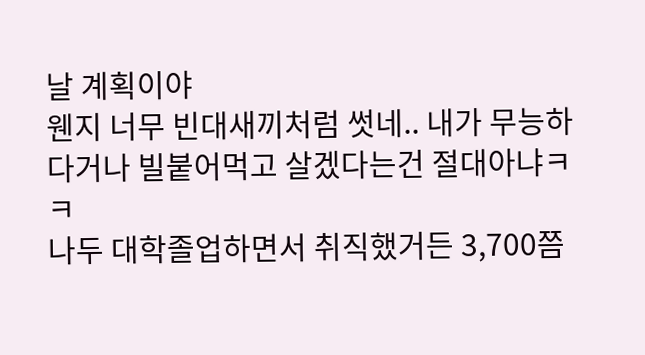날 계획이야
웬지 너무 빈대새끼처럼 썻네.. 내가 무능하다거나 빌붙어먹고 살겠다는건 절대아냐ㅋㅋ
나두 대학졸업하면서 취직했거든 3,700쯤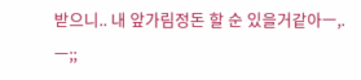받으니.. 내 앞가림정돈 할 순 있을거같아ㅡ,.ㅡ;;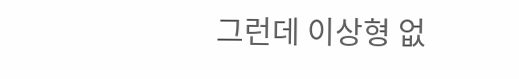그런데 이상형 없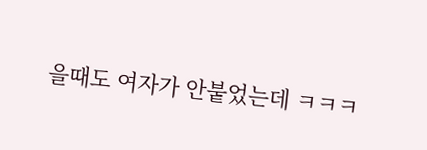을때도 여자가 안붙었는데 ㅋㅋㅋ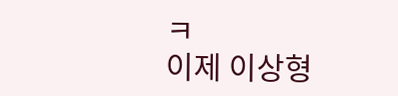ㅋ
이제 이상형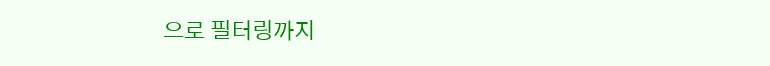으로 필터링까지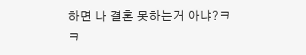하면 나 결혼 못하는거 아냐?ㅋㅋ